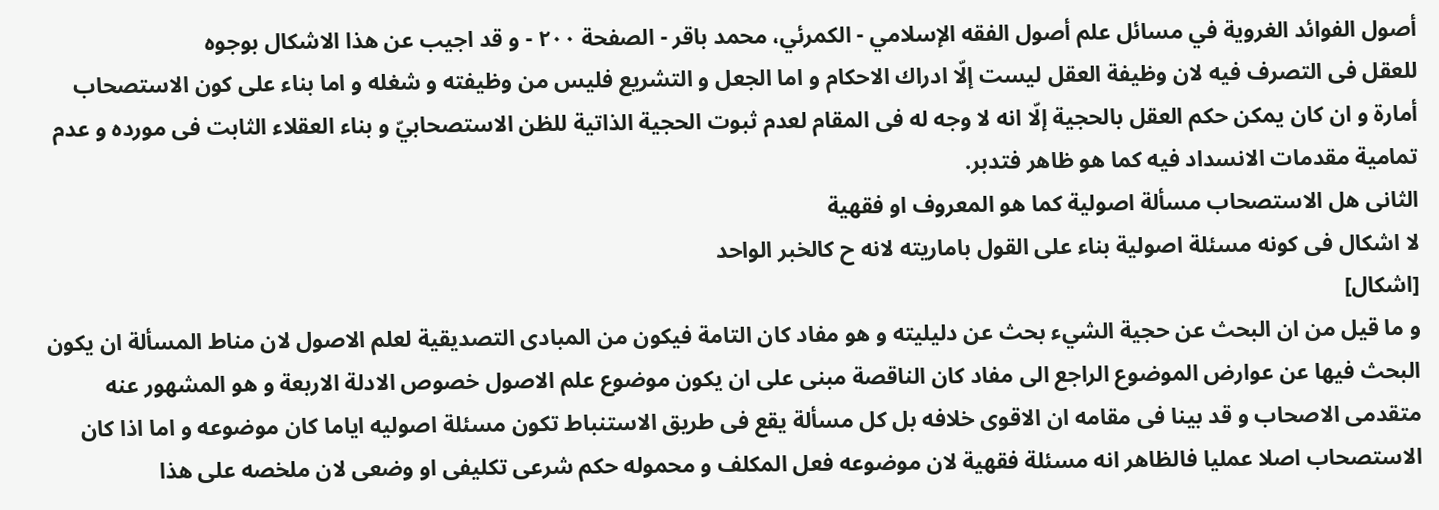أصول الفوائد الغروية في مسائل علم أصول الفقه الإسلامي - الكمرئي، محمد باقر - الصفحة ٢٠٠ - و قد اجيب عن هذا الاشكال بوجوه
للعقل فى التصرف فيه لان وظيفة العقل ليست إلّا ادراك الاحكام و اما الجعل و التشريع فليس من وظيفته و شغله و اما بناء على كون الاستصحاب أمارة و ان كان يمكن حكم العقل بالحجية إلّا انه لا وجه له فى المقام لعدم ثبوت الحجية الذاتية للظن الاستصحابيّ و بناء العقلاء الثابت فى مورده و عدم تمامية مقدمات الانسداد فيه كما هو ظاهر فتدبر.
الثانى هل الاستصحاب مسألة اصولية كما هو المعروف او فقهية
لا اشكال فى كونه مسئلة اصولية بناء على القول باماريته لانه ح كالخبر الواحد
[اشكال]
و ما قيل من ان البحث عن حجية الشيء بحث عن دليليته و هو مفاد كان التامة فيكون من المبادى التصديقية لعلم الاصول لان مناط المسألة ان يكون البحث فيها عن عوارض الموضوع الراجع الى مفاد كان الناقصة مبنى على ان يكون موضوع علم الاصول خصوص الادلة الاربعة و هو المشهور عنه متقدمى الاصحاب و قد بينا فى مقامه ان الاقوى خلافه بل كل مسألة يقع فى طريق الاستنباط تكون مسئلة اصوليه اياما كان موضوعه و اما اذا كان الاستصحاب اصلا عمليا فالظاهر انه مسئلة فقهية لان موضوعه فعل المكلف و محموله حكم شرعى تكليفى او وضعى لان ملخصه على هذا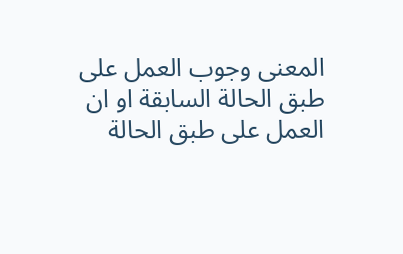المعنى وجوب العمل على طبق الحالة السابقة او ان العمل على طبق الحالة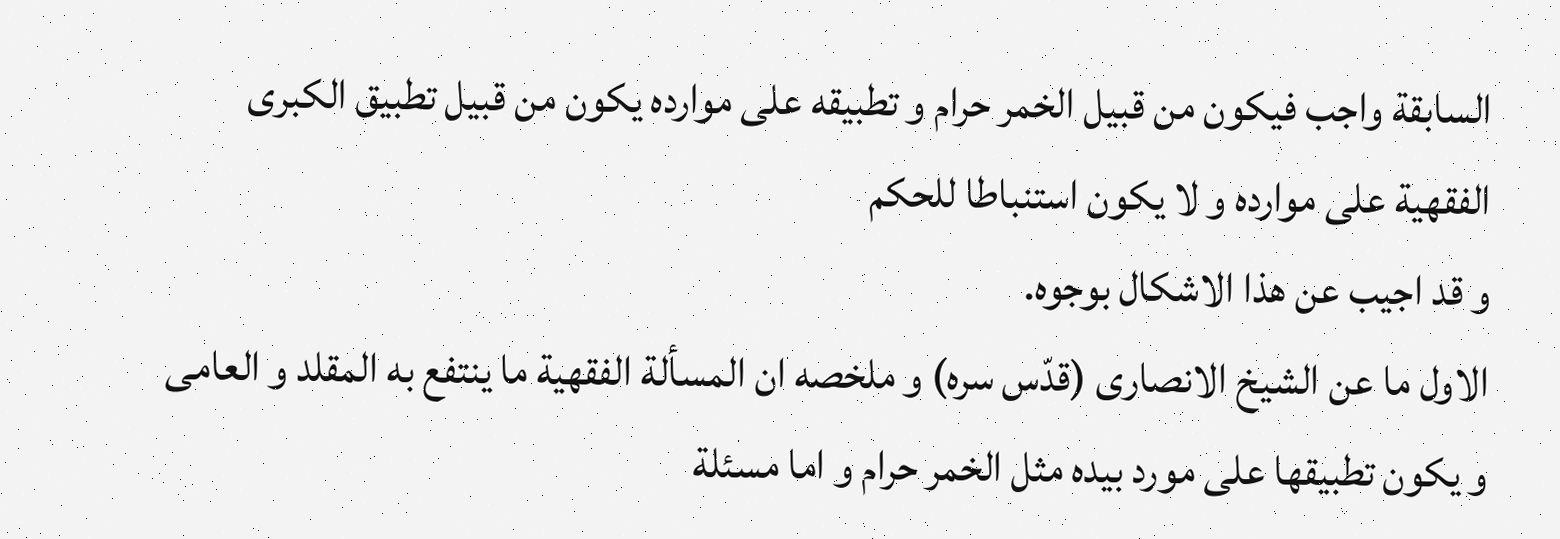السابقة واجب فيكون من قبيل الخمر حرام و تطبيقه على موارده يكون من قبيل تطبيق الكبرى الفقهية على موارده و لا يكون استنباطا للحكم
و قد اجيب عن هذا الاشكال بوجوه.
الاول ما عن الشيخ الانصارى (قدّس سره) و ملخصه ان المسألة الفقهية ما ينتفع به المقلد و العامى و يكون تطبيقها على مورد بيده مثل الخمر حرام و اما مسئلة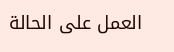العمل على الحالة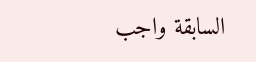السابقة واجب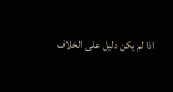اذا لم يكن دليل على الخلاف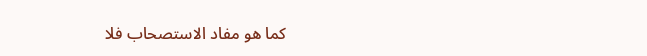كما هو مفاد الاستصحاب فلا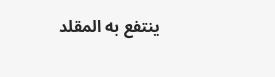ينتفع به المقلد